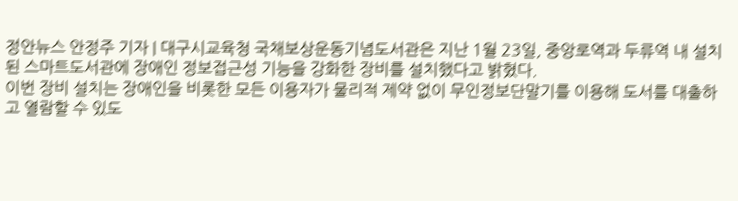정안뉴스 안정주 기자 | 대구시교육청 국채보상운동기념도서관은 지난 1월 23일, 중앙로역과 두류역 내 설치된 스마트도서관에 장애인 정보접근성 기능을 강화한 장비를 설치했다고 밝혔다.
이번 장비 설치는 장애인을 비롯한 모든 이용자가 물리적 제약 없이 무인정보단말기를 이용해 도서를 대출하고 열람할 수 있도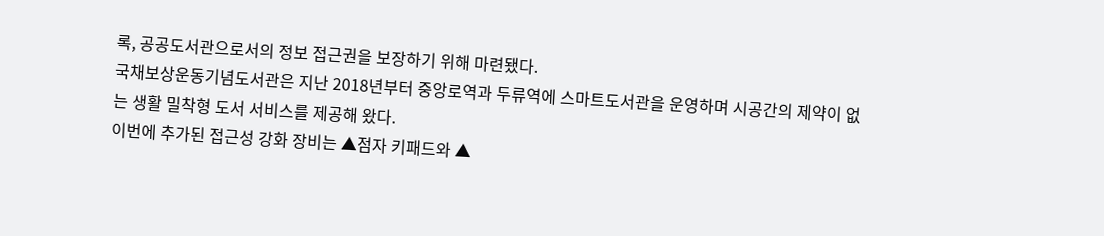록, 공공도서관으로서의 정보 접근권을 보장하기 위해 마련됐다.
국채보상운동기념도서관은 지난 2018년부터 중앙로역과 두류역에 스마트도서관을 운영하며 시공간의 제약이 없는 생활 밀착형 도서 서비스를 제공해 왔다.
이번에 추가된 접근성 강화 장비는 ▲점자 키패드와 ▲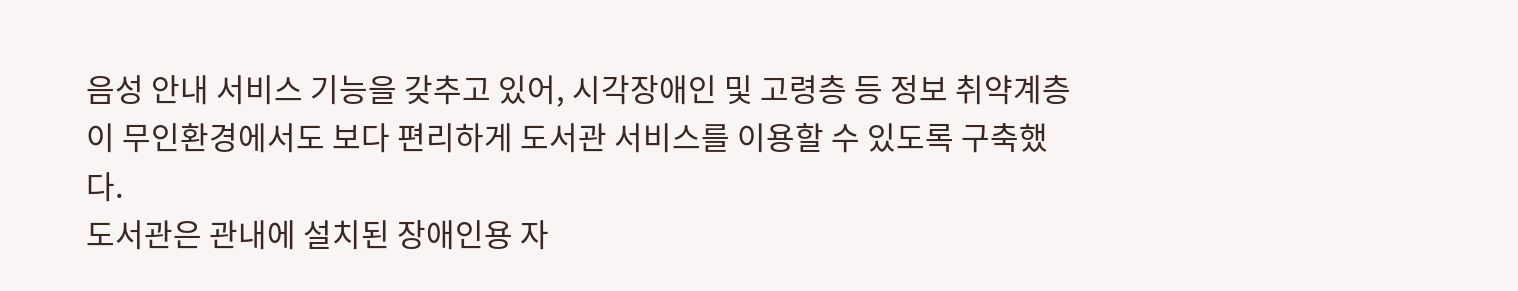음성 안내 서비스 기능을 갖추고 있어, 시각장애인 및 고령층 등 정보 취약계층이 무인환경에서도 보다 편리하게 도서관 서비스를 이용할 수 있도록 구축했다.
도서관은 관내에 설치된 장애인용 자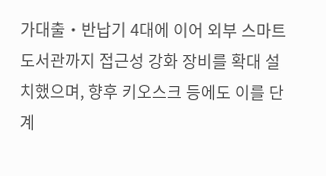가대출・반납기 4대에 이어 외부 스마트도서관까지 접근성 강화 장비를 확대 설치했으며, 향후 키오스크 등에도 이를 단계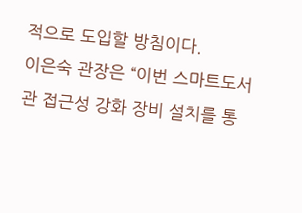적으로 도입할 방침이다.
이은숙 관장은 “이번 스마트도서관 접근성 강화 장비 설치를 통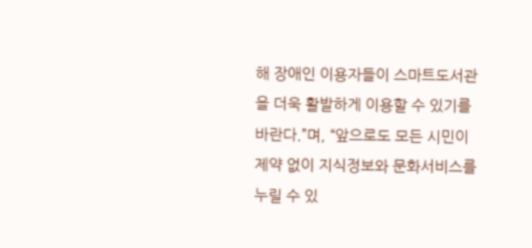해 장애인 이용자들이 스마트도서관을 더욱 활발하게 이용할 수 있기를 바란다.”며, “앞으로도 모든 시민이 제약 없이 지식정보와 문화서비스를 누릴 수 있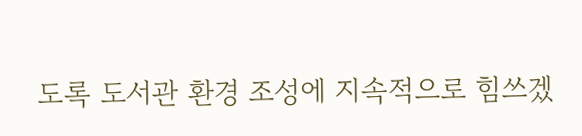도록 도서관 환경 조성에 지속적으로 힘쓰겠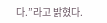다.”라고 밝혔다.